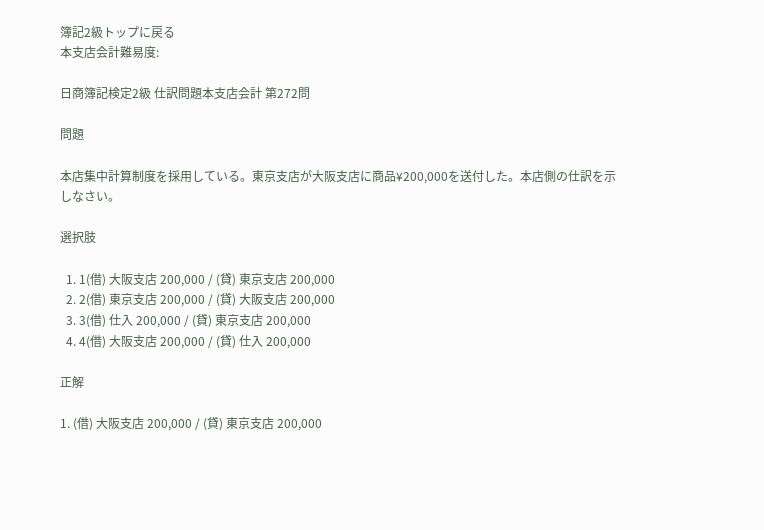簿記2級トップに戻る
本支店会計難易度:

日商簿記検定2級 仕訳問題本支店会計 第272問

問題

本店集中計算制度を採用している。東京支店が大阪支店に商品¥200,000を送付した。本店側の仕訳を示しなさい。

選択肢

  1. 1(借) 大阪支店 200,000 / (貸) 東京支店 200,000
  2. 2(借) 東京支店 200,000 / (貸) 大阪支店 200,000
  3. 3(借) 仕入 200,000 / (貸) 東京支店 200,000
  4. 4(借) 大阪支店 200,000 / (貸) 仕入 200,000

正解

1. (借) 大阪支店 200,000 / (貸) 東京支店 200,000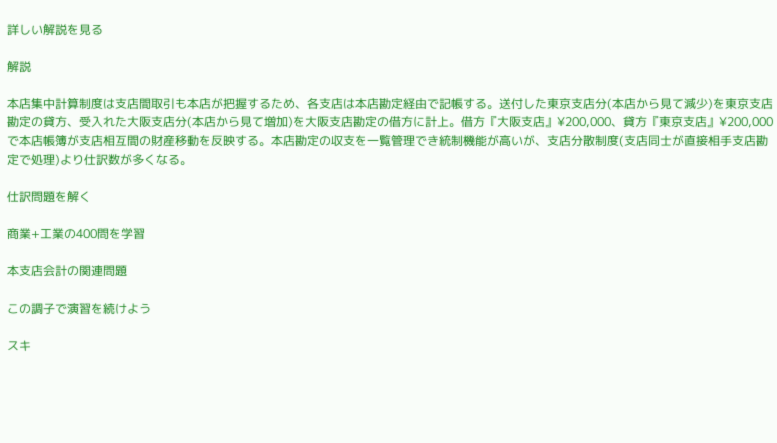詳しい解説を見る

解説

本店集中計算制度は支店間取引も本店が把握するため、各支店は本店勘定経由で記帳する。送付した東京支店分(本店から見て減少)を東京支店勘定の貸方、受入れた大阪支店分(本店から見て増加)を大阪支店勘定の借方に計上。借方『大阪支店』¥200,000、貸方『東京支店』¥200,000で本店帳簿が支店相互間の財産移動を反映する。本店勘定の収支を一覧管理でき統制機能が高いが、支店分散制度(支店同士が直接相手支店勘定で処理)より仕訳数が多くなる。

仕訳問題を解く

商業+工業の400問を学習

本支店会計の関連問題

この調子で演習を続けよう

スキ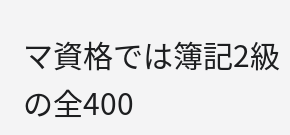マ資格では簿記2級の全400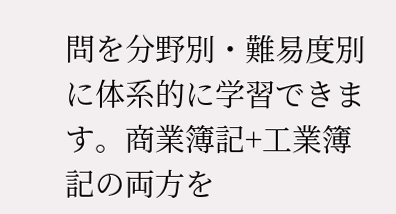問を分野別・難易度別に体系的に学習できます。商業簿記+工業簿記の両方を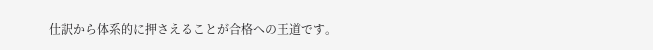仕訳から体系的に押さえることが合格への王道です。